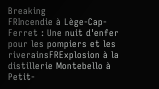Breaking
FRIncendie à Lège-Cap-Ferret : Une nuit d'enfer pour les pompiers et les riverainsFRExplosion à la distillerie Montebello à Petit-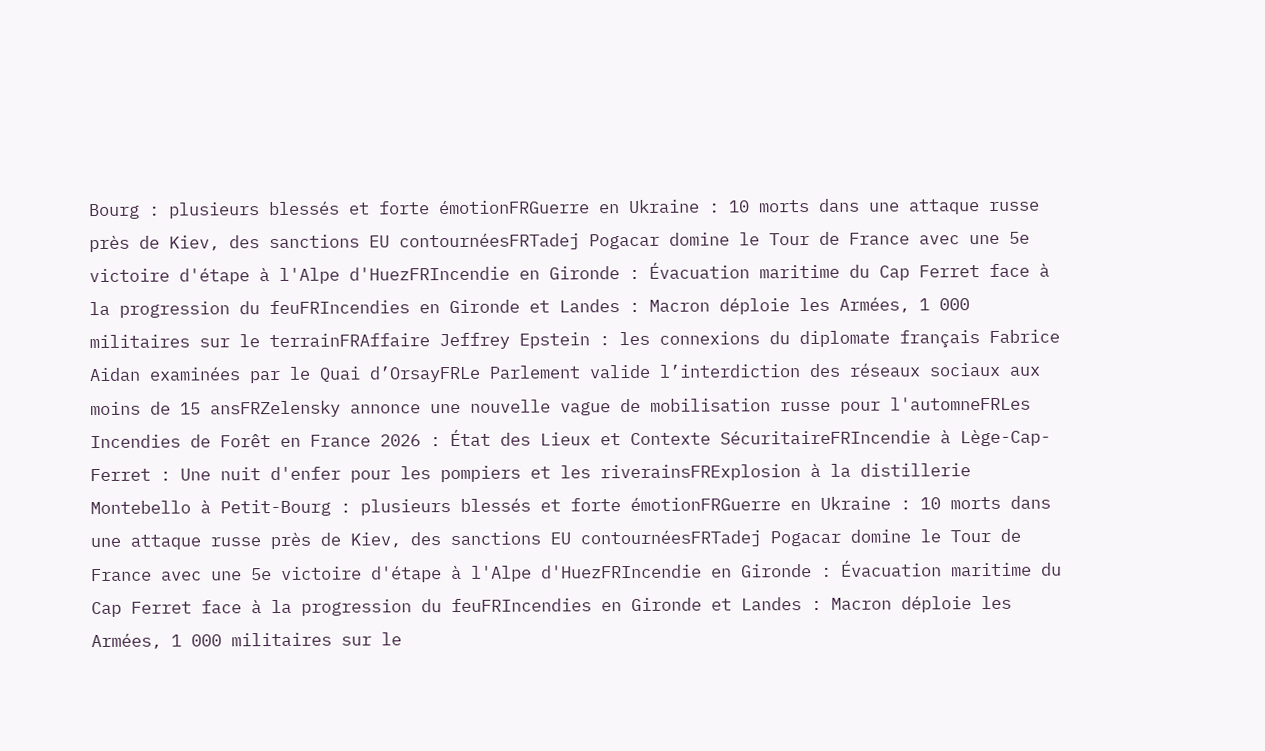Bourg : plusieurs blessés et forte émotionFRGuerre en Ukraine : 10 morts dans une attaque russe près de Kiev, des sanctions EU contournéesFRTadej Pogacar domine le Tour de France avec une 5e victoire d'étape à l'Alpe d'HuezFRIncendie en Gironde : Évacuation maritime du Cap Ferret face à la progression du feuFRIncendies en Gironde et Landes : Macron déploie les Armées, 1 000 militaires sur le terrainFRAffaire Jeffrey Epstein : les connexions du diplomate français Fabrice Aidan examinées par le Quai d’OrsayFRLe Parlement valide l’interdiction des réseaux sociaux aux moins de 15 ansFRZelensky annonce une nouvelle vague de mobilisation russe pour l'automneFRLes Incendies de Forêt en France 2026 : État des Lieux et Contexte SécuritaireFRIncendie à Lège-Cap-Ferret : Une nuit d'enfer pour les pompiers et les riverainsFRExplosion à la distillerie Montebello à Petit-Bourg : plusieurs blessés et forte émotionFRGuerre en Ukraine : 10 morts dans une attaque russe près de Kiev, des sanctions EU contournéesFRTadej Pogacar domine le Tour de France avec une 5e victoire d'étape à l'Alpe d'HuezFRIncendie en Gironde : Évacuation maritime du Cap Ferret face à la progression du feuFRIncendies en Gironde et Landes : Macron déploie les Armées, 1 000 militaires sur le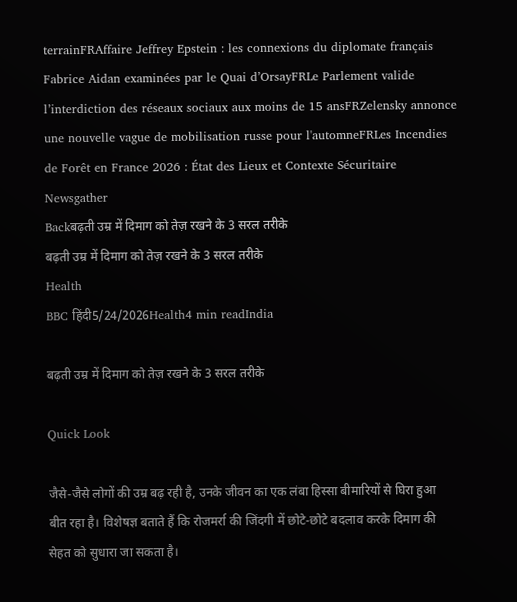terrainFRAffaire Jeffrey Epstein : les connexions du diplomate français Fabrice Aidan examinées par le Quai d’OrsayFRLe Parlement valide l’interdiction des réseaux sociaux aux moins de 15 ansFRZelensky annonce une nouvelle vague de mobilisation russe pour l'automneFRLes Incendies de Forêt en France 2026 : État des Lieux et Contexte Sécuritaire
Newsgather
Backबढ़ती उम्र में दिमाग को तेज़ रखने के 3 सरल तरीके
बढ़ती उम्र में दिमाग को तेज़ रखने के 3 सरल तरीके
Health
BBC हिंदी5/24/2026Health4 min readIndia

बढ़ती उम्र में दिमाग को तेज़ रखने के 3 सरल तरीके

Quick Look

जैसे-जैसे लोगों की उम्र बढ़ रही है, उनके जीवन का एक लंबा हिस्सा बीमारियों से घिरा हुआ बीत रहा है। विशेषज्ञ बताते हैं कि रोजमर्रा की जिंदगी में छोटे-छोटे बदलाव करके दिमाग की सेहत को सुधारा जा सकता है।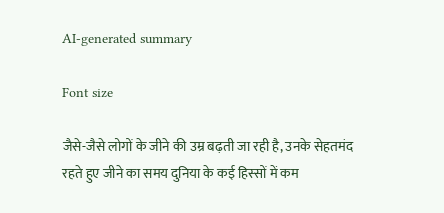AI-generated summary

Font size

जैसे-जैसे लोगों के जीने की उम्र बढ़ती जा रही है, उनके सेहतमंद रहते हुए जीने का समय दुनिया के कई हिस्सों में कम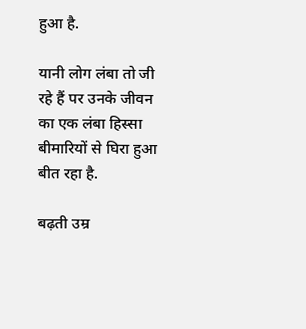हुआ है.

यानी लोग लंबा तो जी रहे हैं पर उनके जीवन का एक लंबा हिस्सा बीमारियों से घिरा हुआ बीत रहा है.

बढ़ती उम्र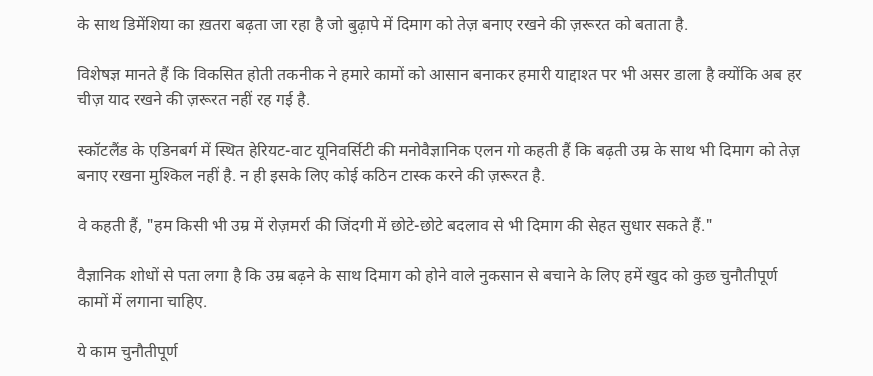के साथ डिमेंशिया का ख़तरा बढ़ता जा रहा है जो बुढ़ापे में दिमाग को तेज़ बनाए रखने की ज़रूरत को बताता है.

विशेषज्ञ मानते हैं कि विकसित होती तकनीक ने हमारे कामों को आसान बनाकर हमारी याद्दाश्त पर भी असर डाला है क्योंकि अब हर चीज़ याद रखने की ज़रूरत नहीं रह गई है.

स्कॉटलैंड के एडिनबर्ग में स्थित हेरियट-वाट यूनिवर्सिटी की मनोवैज्ञानिक एलन गो कहती हैं कि बढ़ती उम्र के साथ भी दिमाग को तेज़ बनाए रखना मुश्किल नहीं है. न ही इसके लिए कोई कठिन टास्क करने की ज़रूरत है.

वे कहती हैं, "हम किसी भी उम्र में रोज़मर्रा की जिंदगी में छोटे-छोटे बदलाव से भी दिमाग की सेहत सुधार सकते हैं."

वैज्ञानिक शोधों से पता लगा है कि उम्र बढ़ने के साथ दिमाग को होने वाले नुकसान से बचाने के लिए हमें खुद को कुछ चुनौतीपूर्ण कामों में लगाना चाहिए.

ये काम चुनौतीपूर्ण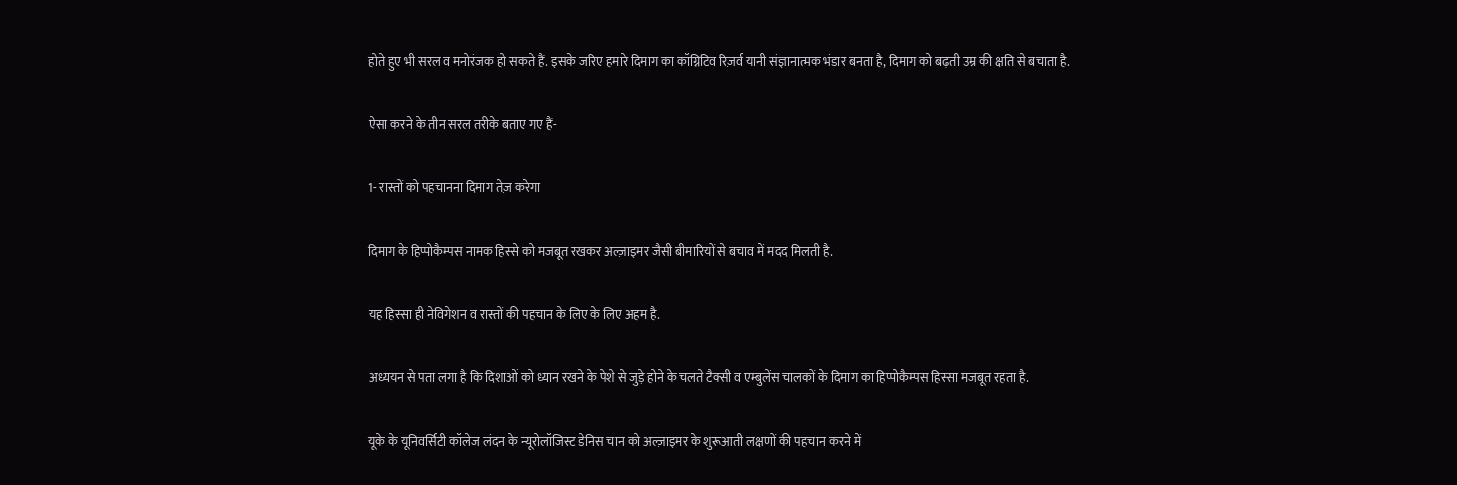होते हुए भी सरल व मनोरंजक हो सकते हैं. इसके जरिए हमारे दिमाग का कॉग्निटिव रिज़र्व यानी संज्ञानात्मक भंडार बनता है, दिमाग को बढ़ती उम्र की क्षति से बचाता है.

ऐसा करने के तीन सरल तरीके बताए गए हैं-

1- रास्तों को पहचानना दिमाग तेज़ करेगा

दिमाग के हिप्पोकैम्पस नामक हिस्से को मजबूत रखकर अल्ज़ाइमर जैसी बीमारियों से बचाव में मदद मिलती है.

यह हिस्सा ही नेविगेशन व रास्तों की पहचान के लिए के लिए अहम है.

अध्ययन से पता लगा है कि दिशाओं को ध्यान रखने के पेशे से जुड़े होने के चलते टैक्सी व एम्बुलेंस चालकों के दिमाग का हिप्पोकैम्पस हिस्सा मजबूत रहता है.

यूके के यूनिवर्सिटी कॉलेज लंदन के न्यूरोलॉजिस्ट डेनिस चान को अल्ज़ाइमर के शुरूआती लक्षणों की पहचान करने में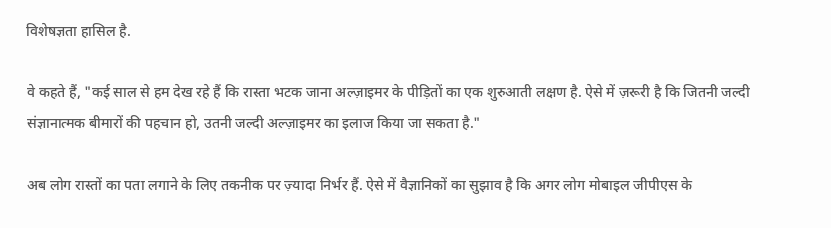विशेषज्ञता हासिल है.

वे कहते हैं, "कई साल से हम देख रहे हैं कि रास्ता भटक जाना अल्ज़ाइमर के पीड़ितों का एक शुरुआती लक्षण है. ऐसे में ज़रूरी है कि जितनी जल्दी संज्ञानात्मक बीमारों की पहचान हो, उतनी जल्दी अल्ज़ाइमर का इलाज किया जा सकता है."

अब लोग रास्तों का पता लगाने के लिए तकनीक पर ज़्यादा निर्भर हैं. ऐसे में वैज्ञानिकों का सुझाव है कि अगर लोग मोबाइल जीपीएस के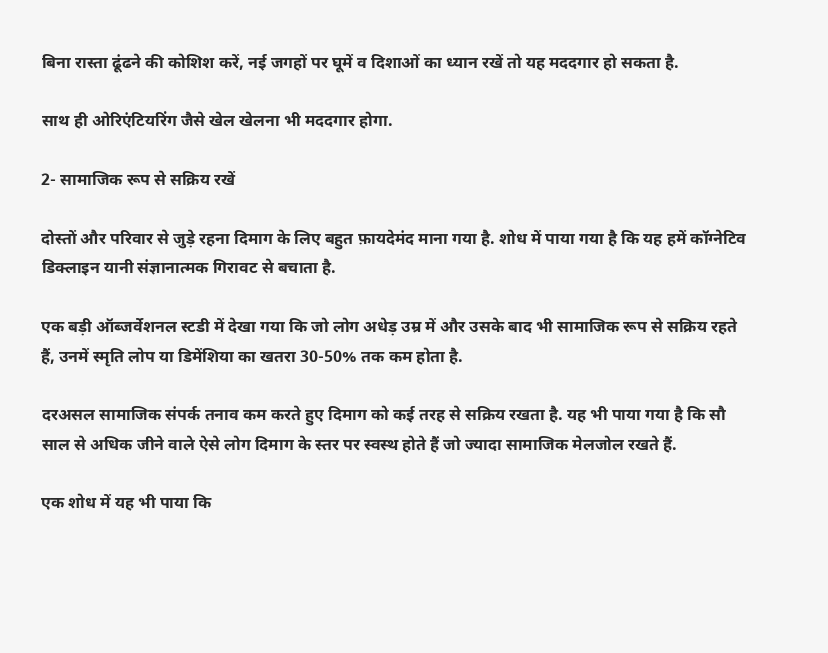बिना रास्ता ढूंढने की कोशिश करें, नई जगहों पर घूमें व दिशाओं का ध्यान रखें तो यह मददगार हो सकता है.

साथ ही ओरिएंटियरिंग जैसे खेल खेलना भी मददगार होगा.

2- सामाजिक रूप से सक्रिय रखें

दोस्तों और परिवार से जुड़े रहना दिमाग के लिए बहुत फ़ायदेमंद माना गया है. शोध में पाया गया है कि यह हमें कॉग्नेटिव डिक्लाइन यानी संज्ञानात्मक गिरावट से बचाता है.

एक बड़ी ऑब्जर्वेशनल स्टडी में देखा गया कि जो लोग अधेड़ उम्र में और उसके बाद भी सामाजिक रूप से सक्रिय रहते हैं, उनमें स्मृति लोप या डिमेंशिया का खतरा 30-50% तक कम होता है.

दरअसल सामाजिक संपर्क तनाव कम करते हुए दिमाग को कई तरह से सक्रिय रखता है. यह भी पाया गया है कि सौ साल से अधिक जीने वाले ऐसे लोग दिमाग के स्तर पर स्वस्थ होते हैं जो ज्यादा सामाजिक मेलजोल रखते हैं.

एक शोध में यह भी पाया कि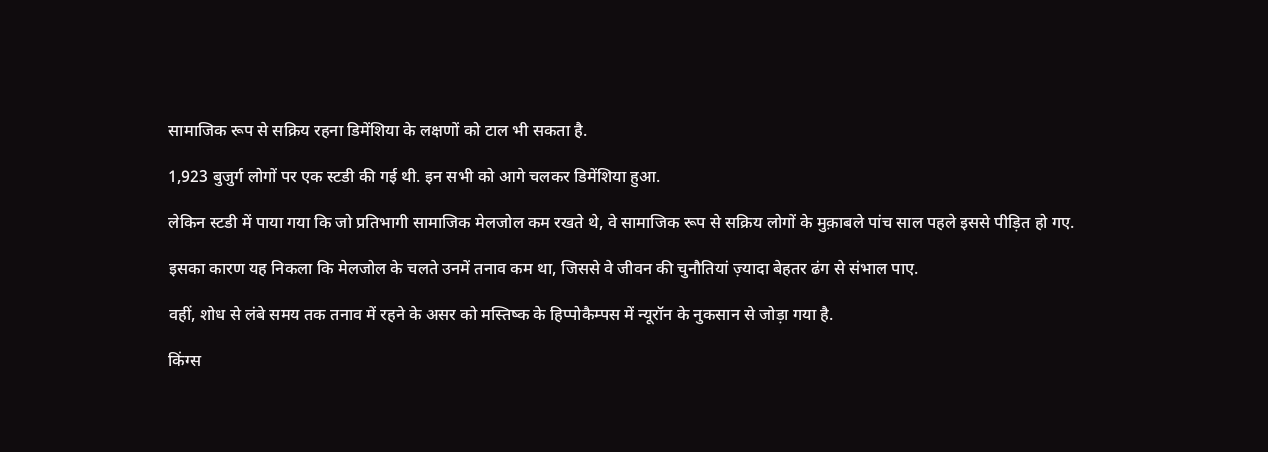सामाजिक रूप से सक्रिय रहना डिमेंशिया के लक्षणों को टाल भी सकता है.

1,923 बुजुर्ग लोगों पर एक स्टडी की गई थी. इन सभी को आगे चलकर डिमेंशिया हुआ.

लेकिन स्टडी में पाया गया कि जो प्रतिभागी सामाजिक मेलजोल कम रखते थे, वे सामाजिक रूप से सक्रिय लोगों के मुक़ाबले पांच साल पहले इससे पीड़ित हो गए.

इसका कारण यह निकला कि मेलजोल के चलते उनमें तनाव कम था, जिससे वे जीवन की चुनौतियां ज़्यादा बेहतर ढंग से संभाल पाए.

वहीं, शोध से लंबे समय तक तनाव में रहने के असर को मस्तिष्क के हिप्पोकैम्पस में न्यूरॉन के नुकसान से जोड़ा गया है.

किंग्स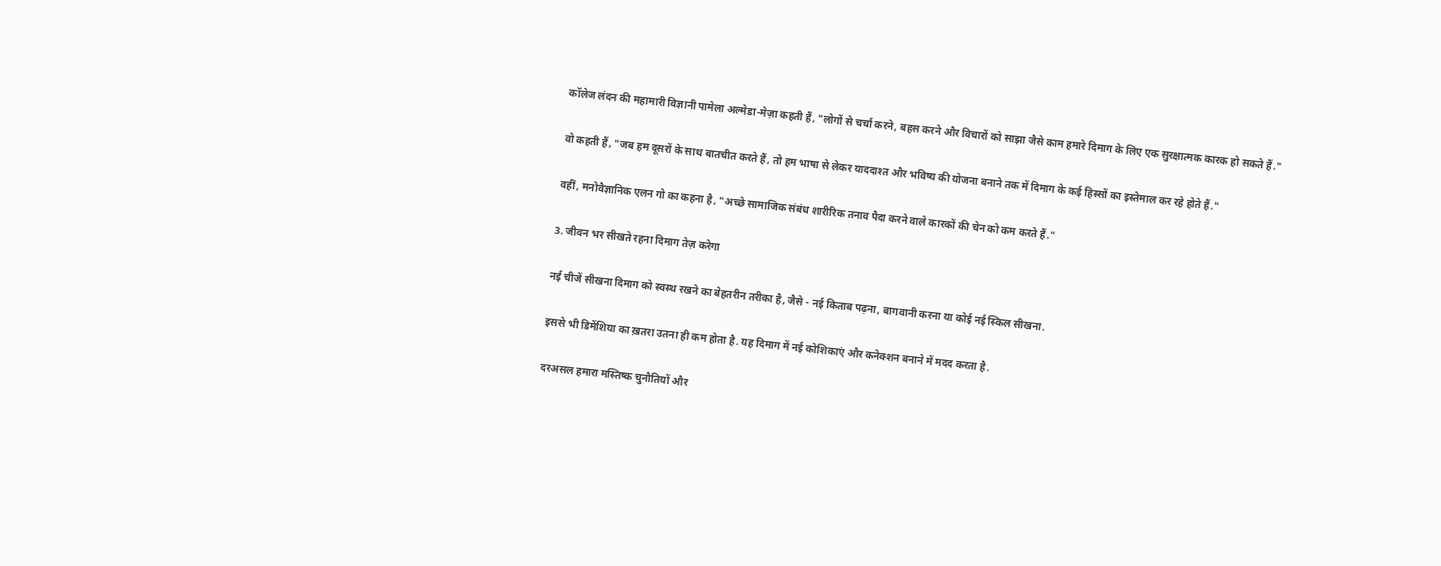कॉलेज लंदन की महामारी विज्ञानी पामेला अल्मेडा-मेज़ा कहती हैं, "लोगों से चर्चा करने, बहस करने और विचारों को साझा जैसे काम हमारे दिमाग के लिए एक सुरक्षात्मक कारक हो सकते हैं."

वो कहती हैं, "जब हम दूसरों के साथ बातचीत करते हैं, तो हम भाषा से लेकर याददाश्त और भविष्य की योजना बनाने तक में दिमाग के कई हिस्सों का इस्तेमाल कर रहे होते हैं."

वहीं, मनोवैज्ञानिक एलन गो का कहना है, "अच्छे सामाजिक संबंध शारीरिक तनाव पैदा करने वाले कारकों की चेन को कम करते हैं."

3. जीवन भर सीखते रहना दिमाग तेज़ करेगा

नई चीजें सीखना दिमाग को स्वस्थ रखने का बेहतरीन तरीका है, जैसे - नई किताब पढ़ना, बागवानी करना या कोई नई स्किल सीखना.

इससे भी डिमेंशिया का ख़तरा उतना ही कम होता है. यह दिमाग में नई कोशिकाएं और कनेक्शन बनाने में मदद करता है.

दरअसल हमारा मस्तिष्क चुनौतियों और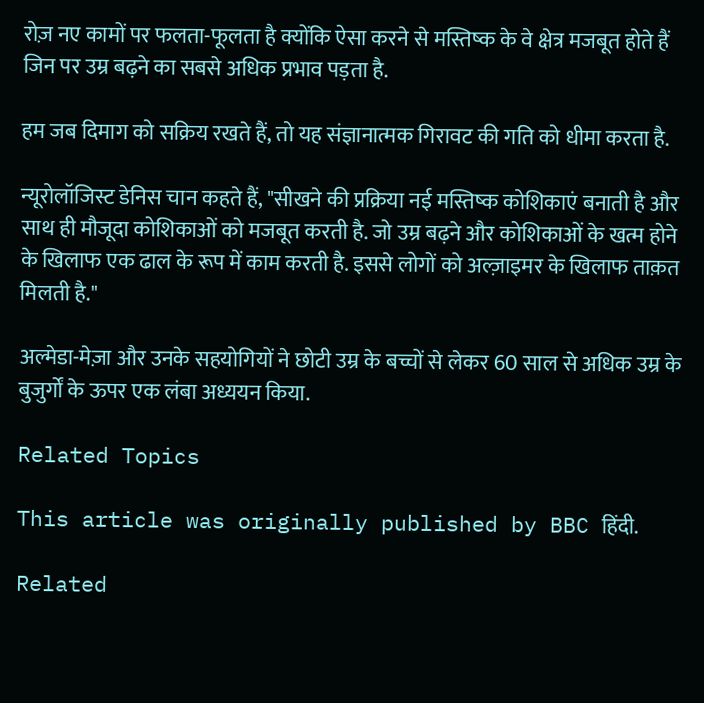रोज़ नए कामों पर फलता-फूलता है क्योंकि ऐसा करने से मस्तिष्क के वे क्षेत्र मजबूत होते हैं जिन पर उम्र बढ़ने का सबसे अधिक प्रभाव पड़ता है.

हम जब दिमाग को सक्रिय रखते हैं, तो यह संज्ञानात्मक गिरावट की गति को धीमा करता है.

न्यूरोलॉजिस्ट डेनिस चान कहते हैं, "सीखने की प्रक्रिया नई मस्तिष्क कोशिकाएं बनाती है और साथ ही मौजूदा कोशिकाओं को मजबूत करती है. जो उम्र बढ़ने और कोशिकाओं के खत्म होने के खिलाफ एक ढाल के रूप में काम करती है. इससे लोगों को अल्ज़ाइमर के खिलाफ ताक़त मिलती है."

अल्मेडा-मेज़ा और उनके सहयोगियों ने छोटी उम्र के बच्चों से लेकर 60 साल से अधिक उम्र के बुजुर्गों के ऊपर एक लंबा अध्ययन किया.

Related Topics

This article was originally published by BBC हिंदी.

Related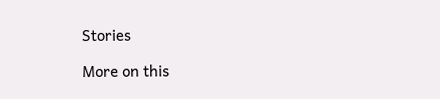Stories

More on this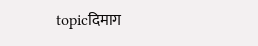topicदिमाग